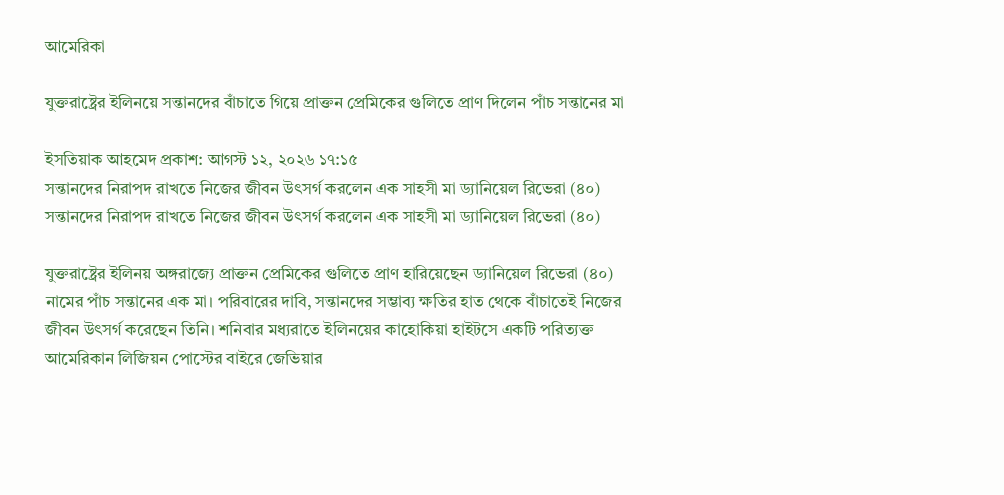আমেরিকা

যুক্তরাষ্ট্রের ইলিনয়ে সন্তানদের বাঁচাতে গিয়ে প্রাক্তন প্রেমিকের গুলিতে প্রাণ দিলেন পাঁচ সন্তানের মা

ইসতিয়াক আহমেদ প্রকাশ: আগস্ট ১২, ২০২৬ ১৭:১৫
সন্তানদের নিরাপদ রাখতে নিজের জীবন উৎসর্গ করলেন এক সাহসী মা ড্যানিয়েল রিভেরা (৪০)
সন্তানদের নিরাপদ রাখতে নিজের জীবন উৎসর্গ করলেন এক সাহসী মা ড্যানিয়েল রিভেরা (৪০)

যুক্তরাষ্ট্রের ইলিনয় অঙ্গরাজ্যে প্রাক্তন প্রেমিকের গুলিতে প্রাণ হারিয়েছেন ড্যানিয়েল রিভেরা (৪০) নামের পাঁচ সন্তানের এক মা। পরিবারের দাবি, সন্তানদের সম্ভাব্য ক্ষতির হাত থেকে বাঁচাতেই নিজের জীবন উৎসর্গ করেছেন তিনি। শনিবার মধ্যরাতে ইলিনয়ের কাহোকিয়া হাইটসে একটি পরিত্যক্ত আমেরিকান লিজিয়ন পোস্টের বাইরে জেভিয়ার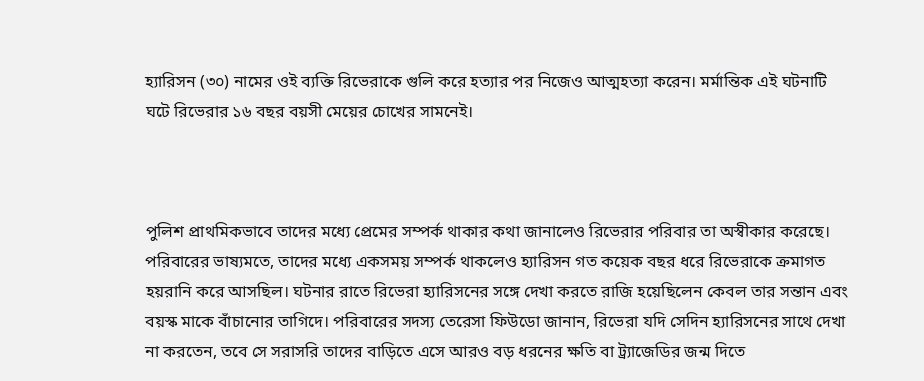হ্যারিসন (৩০) নামের ওই ব্যক্তি রিভেরাকে গুলি করে হত্যার পর নিজেও আত্মহত্যা করেন। মর্মান্তিক এই ঘটনাটি ঘটে রিভেরার ১৬ বছর বয়সী মেয়ের চোখের সামনেই।



পুলিশ প্রাথমিকভাবে তাদের মধ্যে প্রেমের সম্পর্ক থাকার কথা জানালেও রিভেরার পরিবার তা অস্বীকার করেছে। পরিবারের ভাষ্যমতে, তাদের মধ্যে একসময় সম্পর্ক থাকলেও হ্যারিসন গত কয়েক বছর ধরে রিভেরাকে ক্রমাগত হয়রানি করে আসছিল। ঘটনার রাতে রিভেরা হ্যারিসনের সঙ্গে দেখা করতে রাজি হয়েছিলেন কেবল তার সন্তান এবং বয়স্ক মাকে বাঁচানোর তাগিদে। পরিবারের সদস্য তেরেসা ফিউডো জানান, রিভেরা যদি সেদিন হ্যারিসনের সাথে দেখা না করতেন, তবে সে সরাসরি তাদের বাড়িতে এসে আরও বড় ধরনের ক্ষতি বা ট্র্যাজেডির জন্ম দিতে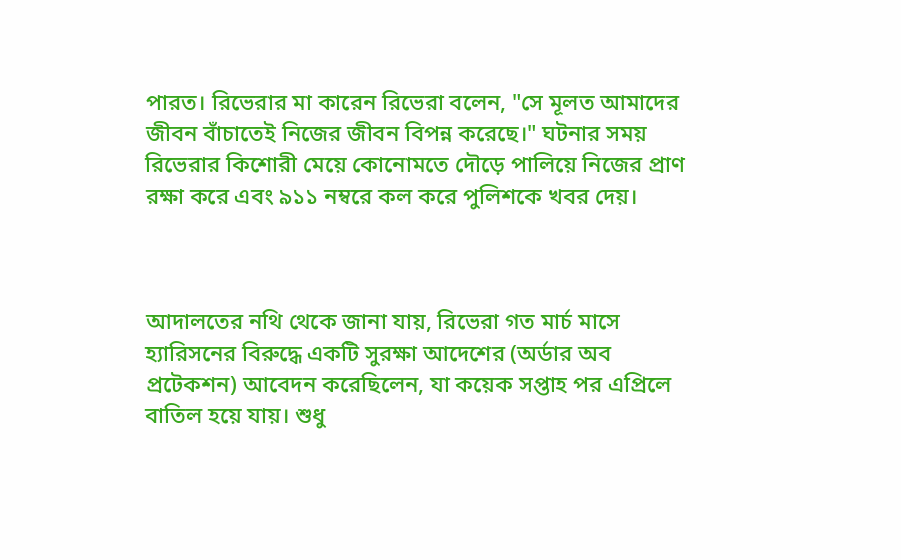পারত। রিভেরার মা কারেন রিভেরা বলেন, "সে মূলত আমাদের জীবন বাঁচাতেই নিজের জীবন বিপন্ন করেছে।" ঘটনার সময় রিভেরার কিশোরী মেয়ে কোনোমতে দৌড়ে পালিয়ে নিজের প্রাণ রক্ষা করে এবং ৯১১ নম্বরে কল করে পুলিশকে খবর দেয়।



আদালতের নথি থেকে জানা যায়, রিভেরা গত মার্চ মাসে হ্যারিসনের বিরুদ্ধে একটি সুরক্ষা আদেশের (অর্ডার অব প্রটেকশন) আবেদন করেছিলেন, যা কয়েক সপ্তাহ পর এপ্রিলে বাতিল হয়ে যায়। শুধু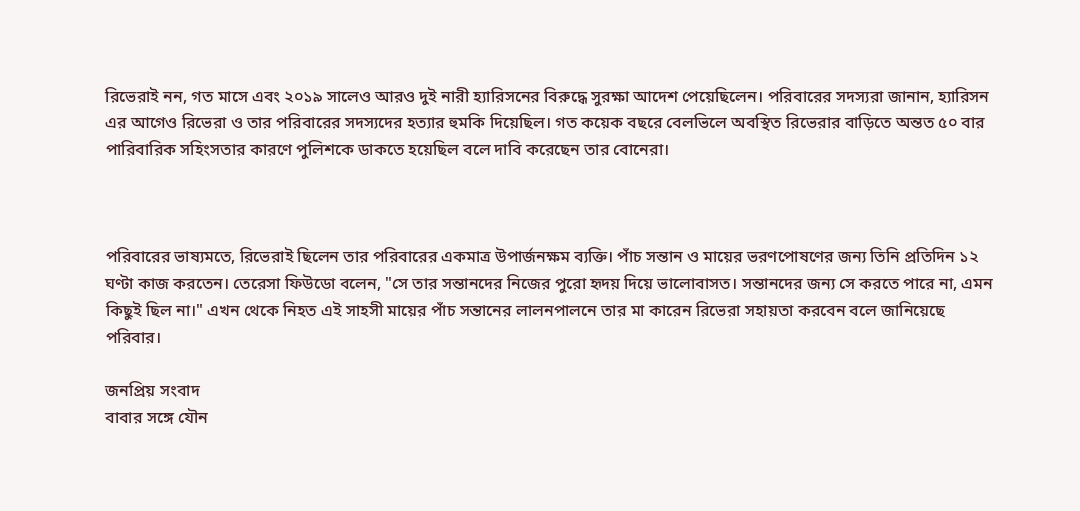রিভেরাই নন, গত মাসে এবং ২০১৯ সালেও আরও দুই নারী হ্যারিসনের বিরুদ্ধে সুরক্ষা আদেশ পেয়েছিলেন। পরিবারের সদস্যরা জানান, হ্যারিসন এর আগেও রিভেরা ও তার পরিবারের সদস্যদের হত্যার হুমকি দিয়েছিল। গত কয়েক বছরে বেলভিলে অবস্থিত রিভেরার বাড়িতে অন্তত ৫০ বার পারিবারিক সহিংসতার কারণে পুলিশকে ডাকতে হয়েছিল বলে দাবি করেছেন তার বোনেরা।



পরিবারের ভাষ্যমতে, রিভেরাই ছিলেন তার পরিবারের একমাত্র উপার্জনক্ষম ব্যক্তি। পাঁচ সন্তান ও মায়ের ভরণপোষণের জন্য তিনি প্রতিদিন ১২ ঘণ্টা কাজ করতেন। তেরেসা ফিউডো বলেন, "সে তার সন্তানদের নিজের পুরো হৃদয় দিয়ে ভালোবাসত। সন্তানদের জন্য সে করতে পারে না, এমন কিছুই ছিল না।" এখন থেকে নিহত এই সাহসী মায়ের পাঁচ সন্তানের লালনপালনে তার মা কারেন রিভেরা সহায়তা করবেন বলে জানিয়েছে পরিবার।

জনপ্রিয় সংবাদ
বাবার সঙ্গে যৌন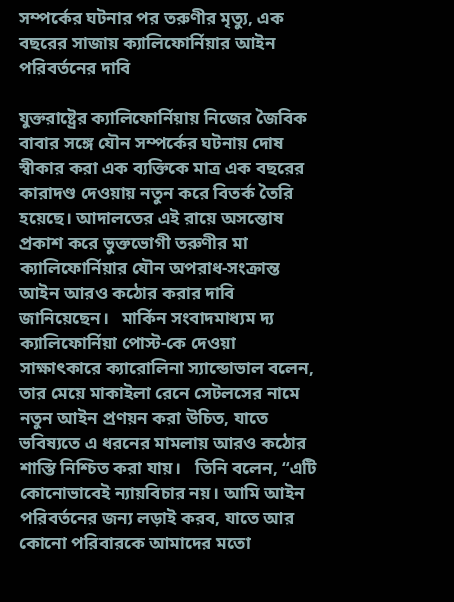সম্পর্কের ঘটনার পর তরুণীর মৃত্যু, এক বছরের সাজায় ক্যালিফোর্নিয়ার আইন পরিবর্তনের দাবি

যুক্তরাষ্ট্রের ক্যালিফোর্নিয়ায় নিজের জৈবিক বাবার সঙ্গে যৌন সম্পর্কের ঘটনায় দোষ স্বীকার করা এক ব্যক্তিকে মাত্র এক বছরের কারাদণ্ড দেওয়ায় নতুন করে বিতর্ক তৈরি হয়েছে। আদালতের এই রায়ে অসন্তোষ প্রকাশ করে ভুক্তভোগী তরুণীর মা ক্যালিফোর্নিয়ার যৌন অপরাধ-সংক্রান্ত আইন আরও কঠোর করার দাবি জানিয়েছেন।   মার্কিন সংবাদমাধ্যম দ্য ক্যালিফোর্নিয়া পোস্ট-কে দেওয়া সাক্ষাৎকারে ক্যারোলিনা স্যান্ডোভাল বলেন, তার মেয়ে মাকাইলা রেনে সেটলসের নামে নতুন আইন প্রণয়ন করা উচিত, যাতে ভবিষ্যতে এ ধরনের মামলায় আরও কঠোর শাস্তি নিশ্চিত করা যায়।   তিনি বলেন, “এটি কোনোভাবেই ন্যায়বিচার নয়। আমি আইন পরিবর্তনের জন্য লড়াই করব, যাতে আর কোনো পরিবারকে আমাদের মতো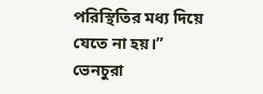পরিস্থিতির মধ্য দিয়ে যেতে না হয়।”   ভেনচুরা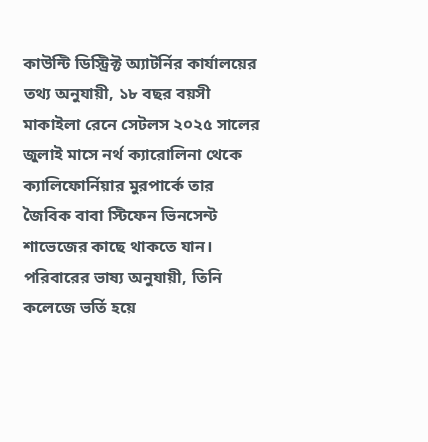কাউন্টি ডিস্ট্রিক্ট অ্যাটর্নির কার্যালয়ের তথ্য অনুযায়ী, ১৮ বছর বয়সী মাকাইলা রেনে সেটলস ২০২৫ সালের জুলাই মাসে নর্থ ক্যারোলিনা থেকে ক্যালিফোর্নিয়ার মুরপার্কে তার জৈবিক বাবা স্টিফেন ভিনসেন্ট শাভেজের কাছে থাকতে যান। পরিবারের ভাষ্য অনুযায়ী, তিনি কলেজে ভর্তি হয়ে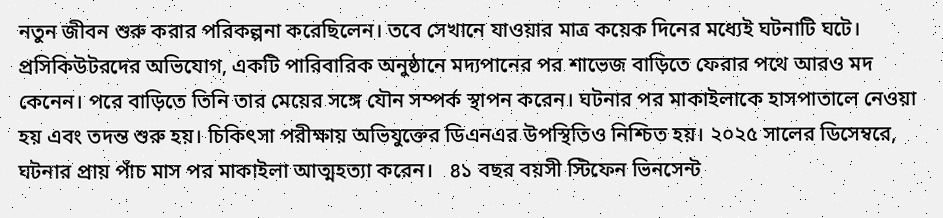নতুন জীবন শুরু করার পরিকল্পনা করেছিলেন। তবে সেখানে যাওয়ার মাত্র কয়েক দিনের মধ্যেই ঘটনাটি ঘটে।   প্রসিকিউটরদের অভিযোগ, একটি পারিবারিক অনুষ্ঠানে মদ্যপানের পর শাভেজ বাড়িতে ফেরার পথে আরও মদ কেনেন। পরে বাড়িতে তিনি তার মেয়ের সঙ্গে যৌন সম্পর্ক স্থাপন করেন। ঘটনার পর মাকাইলাকে হাসপাতালে নেওয়া হয় এবং তদন্ত শুরু হয়। চিকিৎসা পরীক্ষায় অভিযুক্তের ডিএনএর উপস্থিতিও নিশ্চিত হয়। ২০২৫ সালের ডিসেম্বরে, ঘটনার প্রায় পাঁচ মাস পর মাকাইলা আত্মহত্যা করেন।   ৪১ বছর বয়সী স্টিফেন ভিনসেন্ট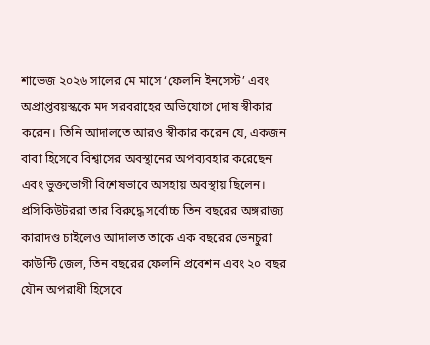শাভেজ ২০২৬ সালের মে মাসে ‘ফেলনি ইনসেস্ট’ এবং অপ্রাপ্তবয়স্ককে মদ সরবরাহের অভিযোগে দোষ স্বীকার করেন। তিনি আদালতে আরও স্বীকার করেন যে, একজন বাবা হিসেবে বিশ্বাসের অবস্থানের অপব্যবহার করেছেন এবং ভুক্তভোগী বিশেষভাবে অসহায় অবস্থায় ছিলেন।   প্রসিকিউটররা তার বিরুদ্ধে সর্বোচ্চ তিন বছরের অঙ্গরাজ্য কারাদণ্ড চাইলেও আদালত তাকে এক বছরের ভেনচুরা কাউন্টি জেল, তিন বছরের ফেলনি প্রবেশন এবং ২০ বছর যৌন অপরাধী হিসেবে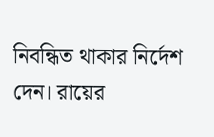নিবন্ধিত থাকার নির্দেশ দেন। রায়ের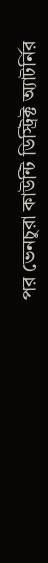পর ভেনচুরা কাউন্টি ডিস্ট্রিক্ট অ্যাটর্নির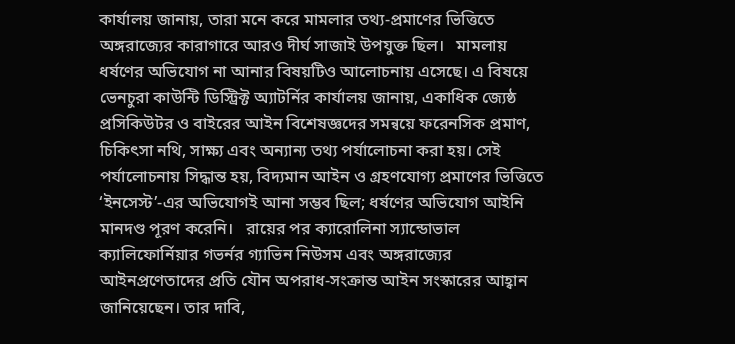কার্যালয় জানায়, তারা মনে করে মামলার তথ্য-প্রমাণের ভিত্তিতে অঙ্গরাজ্যের কারাগারে আরও দীর্ঘ সাজাই উপযুক্ত ছিল।   মামলায় ধর্ষণের অভিযোগ না আনার বিষয়টিও আলোচনায় এসেছে। এ বিষয়ে ভেনচুরা কাউন্টি ডিস্ট্রিক্ট অ্যাটর্নির কার্যালয় জানায়, একাধিক জ্যেষ্ঠ প্রসিকিউটর ও বাইরের আইন বিশেষজ্ঞদের সমন্বয়ে ফরেনসিক প্রমাণ, চিকিৎসা নথি, সাক্ষ্য এবং অন্যান্য তথ্য পর্যালোচনা করা হয়। সেই পর্যালোচনায় সিদ্ধান্ত হয়, বিদ্যমান আইন ও গ্রহণযোগ্য প্রমাণের ভিত্তিতে ‘ইনসেস্ট’-এর অভিযোগই আনা সম্ভব ছিল; ধর্ষণের অভিযোগ আইনি মানদণ্ড পূরণ করেনি।   রায়ের পর ক্যারোলিনা স্যান্ডোভাল ক্যালিফোর্নিয়ার গভর্নর গ্যাভিন নিউসম এবং অঙ্গরাজ্যের আইনপ্রণেতাদের প্রতি যৌন অপরাধ-সংক্রান্ত আইন সংস্কারের আহ্বান জানিয়েছেন। তার দাবি,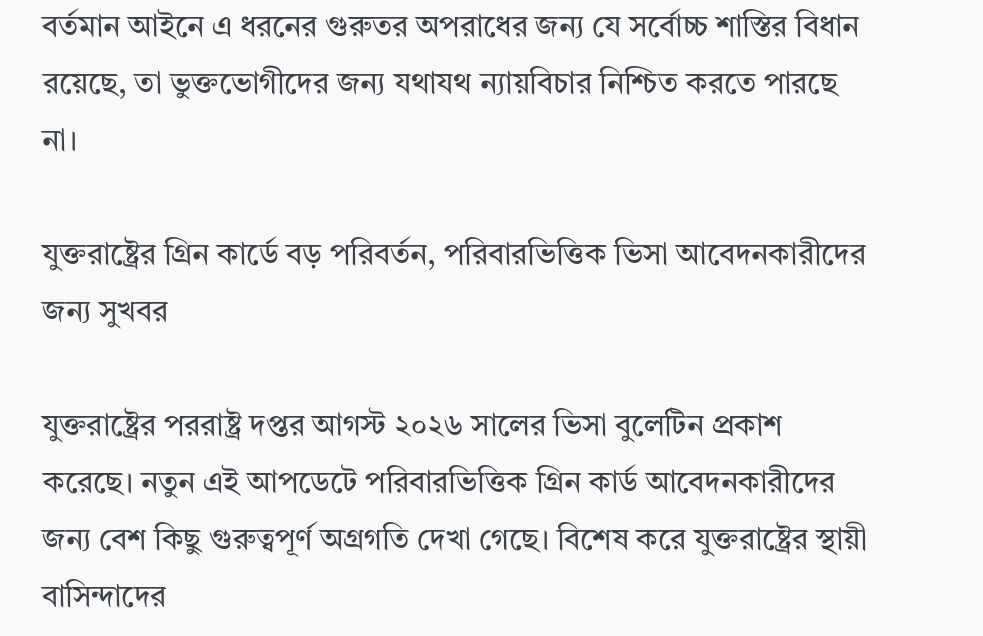বর্তমান আইনে এ ধরনের গুরুতর অপরাধের জন্য যে সর্বোচ্চ শাস্তির বিধান রয়েছে, তা ভুক্তভোগীদের জন্য যথাযথ ন্যায়বিচার নিশ্চিত করতে পারছে না।

যুক্তরাষ্ট্রের গ্রিন কার্ডে বড় পরিবর্তন, পরিবারভিত্তিক ভিসা আবেদনকারীদের জন্য সুখবর

যুক্তরাষ্ট্রের পররাষ্ট্র দপ্তর আগস্ট ২০২৬ সালের ভিসা বুলেটিন প্রকাশ করেছে। নতুন এই আপডেটে পরিবারভিত্তিক গ্রিন কার্ড আবেদনকারীদের জন্য বেশ কিছু গুরুত্বপূর্ণ অগ্রগতি দেখা গেছে। বিশেষ করে যুক্তরাষ্ট্রের স্থায়ী বাসিন্দাদের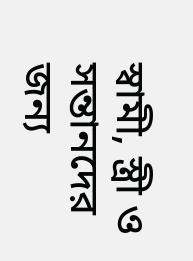স্বামী, স্ত্রী ও সন্তানদের জন্য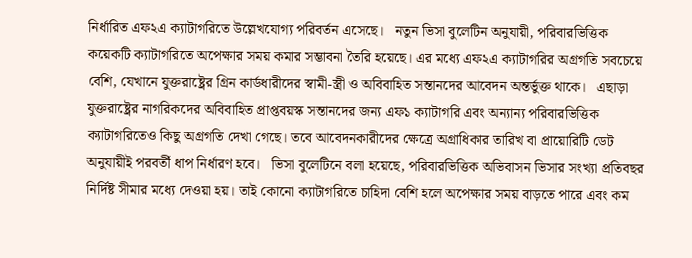নির্ধারিত এফ২এ ক্যাটাগরিতে উল্লেখযোগ্য পরিবর্তন এসেছে।   নতুন ভিসা বুলেটিন অনুযায়ী, পরিবারভিত্তিক কয়েকটি ক্যাটাগরিতে অপেক্ষার সময় কমার সম্ভাবনা তৈরি হয়েছে। এর মধ্যে এফ২এ ক্যাটাগরির অগ্রগতি সবচেয়ে বেশি, যেখানে যুক্তরাষ্ট্রের গ্রিন কার্ডধারীদের স্বামী-স্ত্রী ও অবিবাহিত সন্তানদের আবেদন অন্তর্ভুক্ত থাকে।   এছাড়া যুক্তরাষ্ট্রের নাগরিকদের অবিবাহিত প্রাপ্তবয়স্ক সন্তানদের জন্য এফ১ ক্যাটাগরি এবং অন্যান্য পরিবারভিত্তিক ক্যাটাগরিতেও কিছু অগ্রগতি দেখা গেছে। তবে আবেদনকারীদের ক্ষেত্রে অগ্রাধিকার তারিখ বা প্রায়োরিটি ডেট অনুযায়ীই পরবর্তী ধাপ নির্ধারণ হবে।   ভিসা বুলেটিনে বলা হয়েছে, পরিবারভিত্তিক অভিবাসন ভিসার সংখ্যা প্রতিবছর নির্দিষ্ট সীমার মধ্যে দেওয়া হয়। তাই কোনো ক্যাটাগরিতে চাহিদা বেশি হলে অপেক্ষার সময় বাড়তে পারে এবং কম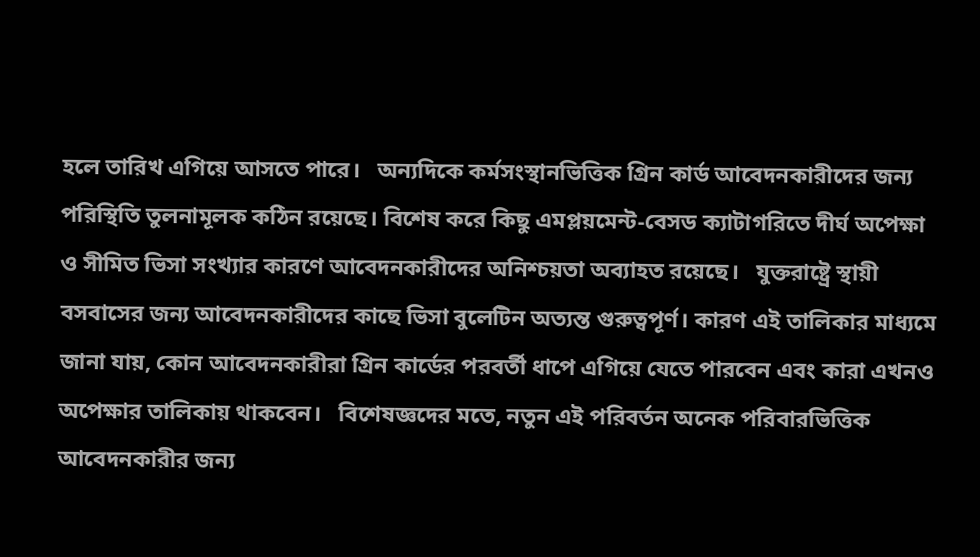হলে তারিখ এগিয়ে আসতে পারে।   অন্যদিকে কর্মসংস্থানভিত্তিক গ্রিন কার্ড আবেদনকারীদের জন্য পরিস্থিতি তুলনামূলক কঠিন রয়েছে। বিশেষ করে কিছু এমপ্লয়মেন্ট-বেসড ক্যাটাগরিতে দীর্ঘ অপেক্ষা ও সীমিত ভিসা সংখ্যার কারণে আবেদনকারীদের অনিশ্চয়তা অব্যাহত রয়েছে।   যুক্তরাষ্ট্রে স্থায়ী বসবাসের জন্য আবেদনকারীদের কাছে ভিসা বুলেটিন অত্যন্ত গুরুত্বপূর্ণ। কারণ এই তালিকার মাধ্যমে জানা যায়, কোন আবেদনকারীরা গ্রিন কার্ডের পরবর্তী ধাপে এগিয়ে যেতে পারবেন এবং কারা এখনও অপেক্ষার তালিকায় থাকবেন।   বিশেষজ্ঞদের মতে, নতুন এই পরিবর্তন অনেক পরিবারভিত্তিক আবেদনকারীর জন্য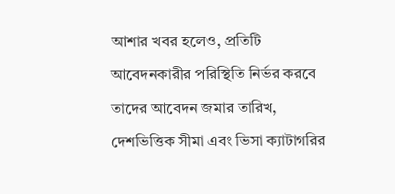আশার খবর হলেও, প্রতিটি আবেদনকারীর পরিস্থিতি নির্ভর করবে তাদের আবেদন জমার তারিখ, দেশভিত্তিক সীমা এবং ভিসা ক্যাটাগরির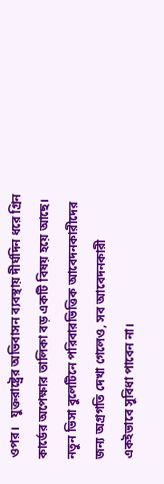ওপর।   যুক্তরাষ্ট্রের অভিবাসন ব্যবস্থায় দীর্ঘদিন ধরে গ্রিন কার্ডের অপেক্ষার তালিকা বড় একটি বিষয় হয়ে আছে। নতুন ভিসা বুলেটিনে পরিবারভিত্তিক আবেদনকারীদের জন্য অগ্রগতি দেখা গেলেও, সব আবেদনকারী একইভাবে সুবিধা পাবেন না।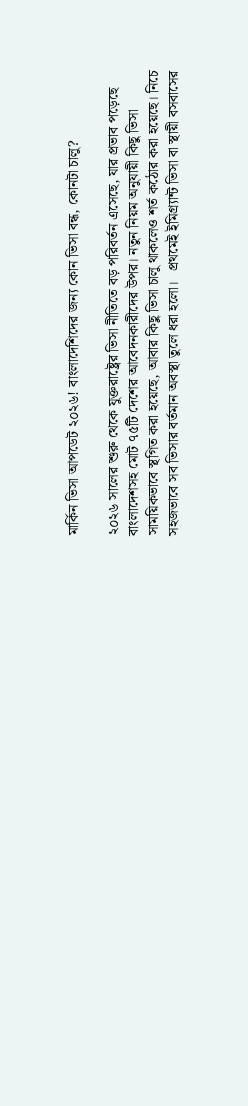মার্কিন ভিসা আপডেট ২০২৬! বাংলাদেশিদের জন্য কোন ভিসা বন্ধ, কোনটা চালু?

২০২৬ সালের শুরু থেকে যুক্তরাষ্ট্রের ভিসা নীতিতে বড় পরিবর্তন এসেছে, যার প্রভাব পড়েছে বাংলাদেশসহ মোট ৭৫টি দেশের আবেদনকারীদের উপর। নতুন নিয়ম অনুযায়ী কিছু ভিসা সাময়িকভাবে স্থগিত করা হয়েছে, আবার কিছু ভিসা চালু থাকলেও শর্ত কঠোর করা হয়েছে। নিচে সহজভাবে সব ভিসার বর্তমান অবস্থা তুলে ধরা হলো।   প্রথমেই ইমিগ্র্যান্ট ভিসা বা স্থায়ী বসবাসের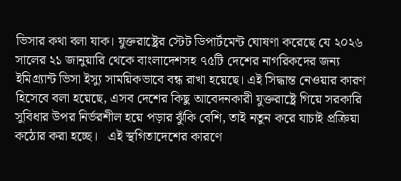ভিসার কথা বলা যাক। যুক্তরাষ্ট্রের স্টেট ডিপার্টমেন্ট ঘোষণা করেছে যে ২০২৬ সালের ২১ জানুয়ারি থেকে বাংলাদেশসহ ৭৫টি দেশের নাগরিকদের জন্য ইমিগ্র্যান্ট ভিসা ইস্যু সাময়িকভাবে বন্ধ রাখা হয়েছে। এই সিদ্ধান্ত নেওয়ার কারণ হিসেবে বলা হয়েছে, এসব দেশের কিছু আবেদনকারী যুক্তরাষ্ট্রে গিয়ে সরকারি সুবিধার উপর নির্ভরশীল হয়ে পড়ার ঝুঁকি বেশি, তাই নতুন করে যাচাই প্রক্রিয়া কঠোর করা হচ্ছে।   এই স্থগিতাদেশের কারণে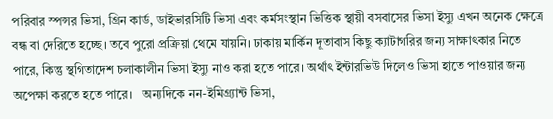পরিবার স্পন্সর ভিসা, গ্রিন কার্ড, ডাইভারসিটি ভিসা এবং কর্মসংস্থান ভিত্তিক স্থায়ী বসবাসের ভিসা ইস্যু এখন অনেক ক্ষেত্রে বন্ধ বা দেরিতে হচ্ছে। তবে পুরো প্রক্রিয়া থেমে যায়নি। ঢাকায় মার্কিন দূতাবাস কিছু ক্যাটাগরির জন্য সাক্ষাৎকার নিতে পারে, কিন্তু স্থগিতাদেশ চলাকালীন ভিসা ইস্যু নাও করা হতে পারে। অর্থাৎ ইন্টারভিউ দিলেও ভিসা হাতে পাওয়ার জন্য অপেক্ষা করতে হতে পারে।   অন্যদিকে নন-ইমিগ্র্যান্ট ভিসা,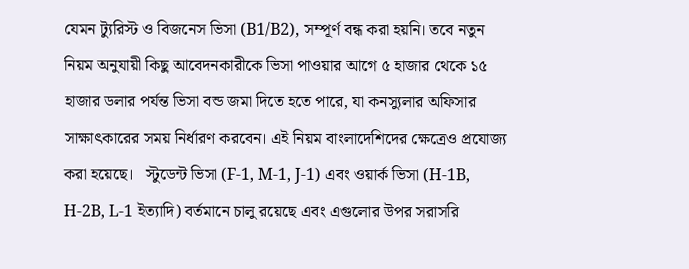যেমন ট্যুরিস্ট ও বিজনেস ভিসা (B1/B2), সম্পূর্ণ বন্ধ করা হয়নি। তবে নতুন নিয়ম অনুযায়ী কিছু আবেদনকারীকে ভিসা পাওয়ার আগে ৫ হাজার থেকে ১৫ হাজার ডলার পর্যন্ত ভিসা বন্ড জমা দিতে হতে পারে, যা কনস্যুলার অফিসার সাক্ষাৎকারের সময় নির্ধারণ করবেন। এই নিয়ম বাংলাদেশিদের ক্ষেত্রেও প্রযোজ্য করা হয়েছে।   স্টুডেন্ট ভিসা (F-1, M-1, J-1) এবং ওয়ার্ক ভিসা (H-1B, H-2B, L-1 ইত্যাদি) বর্তমানে চালু রয়েছে এবং এগুলোর উপর সরাসরি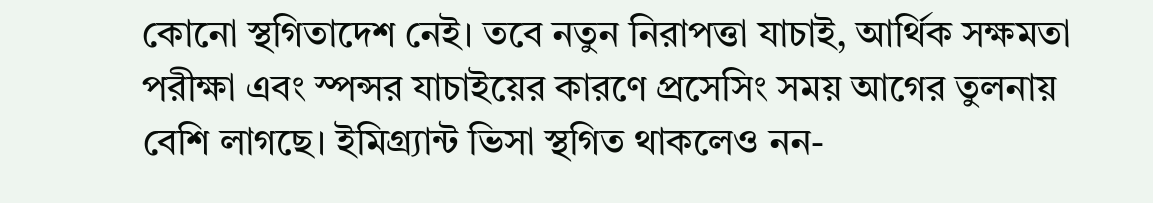কোনো স্থগিতাদেশ নেই। তবে নতুন নিরাপত্তা যাচাই, আর্থিক সক্ষমতা পরীক্ষা এবং স্পন্সর যাচাইয়ের কারণে প্রসেসিং সময় আগের তুলনায় বেশি লাগছে। ইমিগ্র্যান্ট ভিসা স্থগিত থাকলেও নন-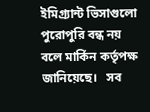ইমিগ্র্যান্ট ভিসাগুলো পুরোপুরি বন্ধ নয় বলে মার্কিন কর্তৃপক্ষ জানিয়েছে।   সব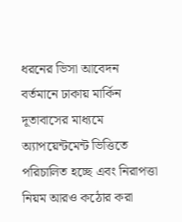ধরনের ভিসা আবেদন বর্তমানে ঢাকায় মার্কিন দূতাবাসের মাধ্যমে অ্যাপয়েন্টমেন্ট ভিত্তিতে পরিচালিত হচ্ছে এবং নিরাপত্তা নিয়ম আরও কঠোর করা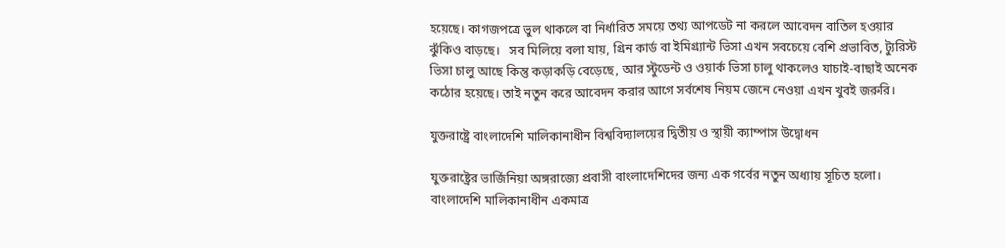হয়েছে। কাগজপত্রে ভুল থাকলে বা নির্ধারিত সময়ে তথ্য আপডেট না করলে আবেদন বাতিল হওয়ার ঝুঁকিও বাড়ছে।   সব মিলিয়ে বলা যায়, গ্রিন কার্ড বা ইমিগ্র্যান্ট ভিসা এখন সবচেয়ে বেশি প্রভাবিত, ট্যুরিস্ট ভিসা চালু আছে কিন্তু কড়াকড়ি বেড়েছে, আর স্টুডেন্ট ও ওয়ার্ক ভিসা চালু থাকলেও যাচাই-বাছাই অনেক কঠোর হয়েছে। তাই নতুন করে আবেদন করার আগে সর্বশেষ নিয়ম জেনে নেওয়া এখন খুবই জরুরি।

যুক্তরাষ্ট্রে বাংলাদেশি মালিকানাধীন বিশ্ববিদ্যালয়ের দ্বিতীয় ও স্থায়ী ক্যাম্পাস উদ্বোধন

যুক্তরাষ্ট্রের ভার্জিনিয়া অঙ্গরাজ্যে প্রবাসী বাংলাদেশিদের জন্য এক গর্বের নতুন অধ্যায় সূচিত হলো। বাংলাদেশি মালিকানাধীন একমাত্র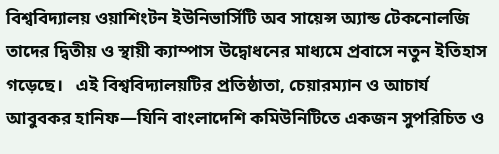বিশ্ববিদ্যালয় ওয়াশিংটন ইউনিভার্সিটি অব সায়েন্স অ্যান্ড টেকনোলজি তাদের দ্বিতীয় ও স্থায়ী ক্যাম্পাস উদ্বোধনের মাধ্যমে প্রবাসে নতুন ইতিহাস গড়েছে।   এই বিশ্ববিদ্যালয়টির প্রতিষ্ঠাতা, চেয়ারম্যান ও আচার্য আবুবকর হানিফ—যিনি বাংলাদেশি কমিউনিটিতে একজন সুপরিচিত ও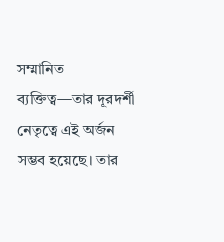সম্মানিত ব্যক্তিত্ব—তার দূরদর্শী নেতৃত্বে এই অর্জন সম্ভব হয়েছে। তার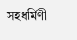সহধর্মিণী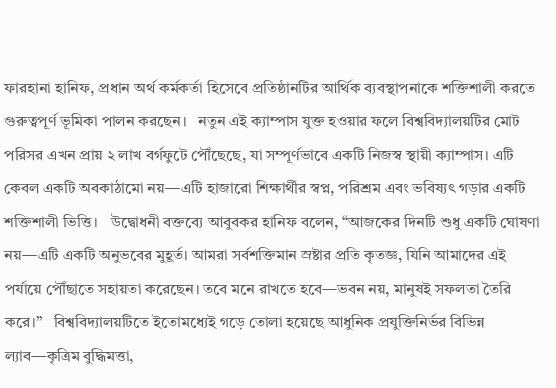ফারহানা হানিফ, প্রধান অর্থ কর্মকর্তা হিসেবে প্রতিষ্ঠানটির আর্থিক ব্যবস্থাপনাকে শক্তিশালী করতে গুরুত্বপূর্ণ ভূমিকা পালন করছেন।   নতুন এই ক্যাম্পাস যুক্ত হওয়ার ফলে বিশ্ববিদ্যালয়টির মোট পরিসর এখন প্রায় ২ লাখ বর্গফুটে পৌঁছেছে, যা সম্পূর্ণভাবে একটি নিজস্ব স্থায়ী ক্যাম্পাস। এটি কেবল একটি অবকাঠামো নয়—এটি হাজারো শিক্ষার্থীর স্বপ্ন, পরিশ্রম এবং ভবিষ্যৎ গড়ার একটি শক্তিশালী ভিত্তি।   উদ্বোধনী বক্তব্যে আবুবকর হানিফ বলেন, “আজকের দিনটি শুধু একটি ঘোষণা নয়—এটি একটি অনুভবের মুহূর্ত। আমরা সর্বশক্তিমান স্রষ্টার প্রতি কৃতজ্ঞ, যিনি আমাদের এই পর্যায়ে পৌঁছাতে সহায়তা করেছেন। তবে মনে রাখতে হবে—ভবন নয়, মানুষই সফলতা তৈরি করে।”   বিশ্ববিদ্যালয়টিতে ইতোমধ্যেই গড়ে তোলা হয়েছে আধুনিক প্রযুক্তিনির্ভর বিভিন্ন ল্যাব—কৃত্রিম বুদ্ধিমত্তা,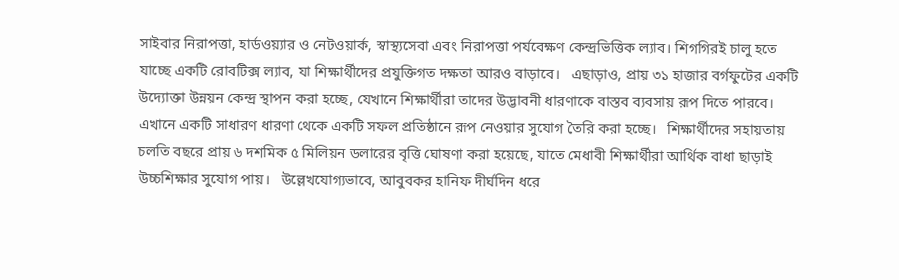সাইবার নিরাপত্তা, হার্ডওয়্যার ও নেটওয়ার্ক, স্বাস্থ্যসেবা এবং নিরাপত্তা পর্যবেক্ষণ কেন্দ্রভিত্তিক ল্যাব। শিগগিরই চালু হতে যাচ্ছে একটি রোবটিক্স ল্যাব, যা শিক্ষার্থীদের প্রযুক্তিগত দক্ষতা আরও বাড়াবে।   এছাড়াও, প্রায় ৩১ হাজার বর্গফুটের একটি উদ্যোক্তা উন্নয়ন কেন্দ্র স্থাপন করা হচ্ছে, যেখানে শিক্ষার্থীরা তাদের উদ্ভাবনী ধারণাকে বাস্তব ব্যবসায় রূপ দিতে পারবে। এখানে একটি সাধারণ ধারণা থেকে একটি সফল প্রতিষ্ঠানে রূপ নেওয়ার সুযোগ তৈরি করা হচ্ছে।   শিক্ষার্থীদের সহায়তায় চলতি বছরে প্রায় ৬ দশমিক ৫ মিলিয়ন ডলারের বৃত্তি ঘোষণা করা হয়েছে, যাতে মেধাবী শিক্ষার্থীরা আর্থিক বাধা ছাড়াই উচ্চশিক্ষার সুযোগ পায়।   উল্লেখযোগ্যভাবে, আবুবকর হানিফ দীর্ঘদিন ধরে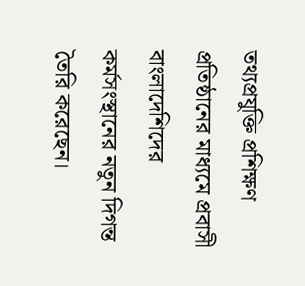তথ্যপ্রযুক্তি প্রশিক্ষণ প্রতিষ্ঠানের মাধ্যমে প্রবাসী বাংলাদেশিদের কর্মসংস্থানের নতুন দিগন্ত তৈরি করেছেন।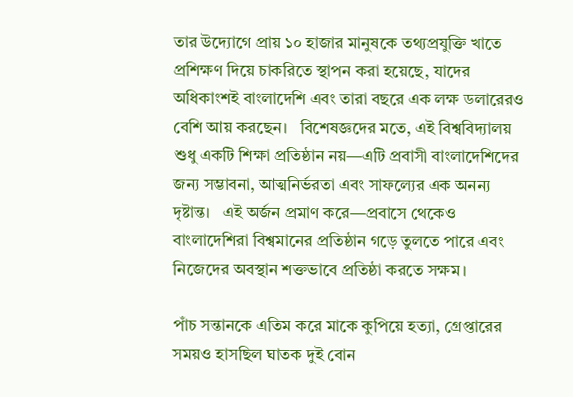তার উদ্যোগে প্রায় ১০ হাজার মানুষকে তথ্যপ্রযুক্তি খাতে প্রশিক্ষণ দিয়ে চাকরিতে স্থাপন করা হয়েছে, যাদের অধিকাংশই বাংলাদেশি এবং তারা বছরে এক লক্ষ ডলারেরও বেশি আয় করছেন।   বিশেষজ্ঞদের মতে, এই বিশ্ববিদ্যালয় শুধু একটি শিক্ষা প্রতিষ্ঠান নয়—এটি প্রবাসী বাংলাদেশিদের জন্য সম্ভাবনা, আত্মনির্ভরতা এবং সাফল্যের এক অনন্য দৃষ্টান্ত।   এই অর্জন প্রমাণ করে—প্রবাসে থেকেও বাংলাদেশিরা বিশ্বমানের প্রতিষ্ঠান গড়ে তুলতে পারে এবং নিজেদের অবস্থান শক্তভাবে প্রতিষ্ঠা করতে সক্ষম।

পাঁচ সন্তানকে এতিম করে মাকে কুপিয়ে হত্যা, গ্রেপ্তারের সময়ও হাসছিল ঘাতক দুই বোন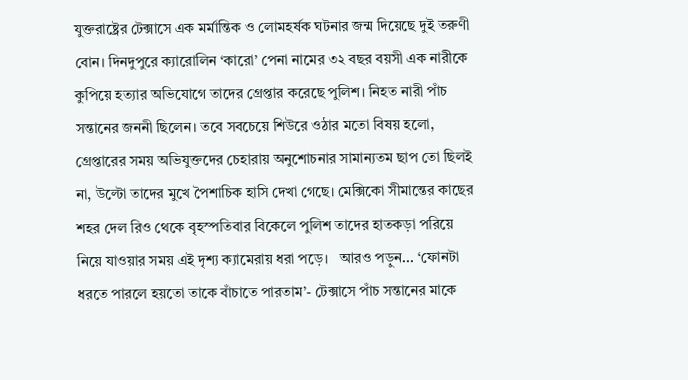যুক্তরাষ্ট্রের টেক্সাসে এক মর্মান্তিক ও লোমহর্ষক ঘটনার জন্ম দিয়েছে দুই তরুণী বোন। দিনদুপুরে ক্যারোলিন ‘কারো’ পেনা নামের ৩২ বছর বয়সী এক নারীকে কুপিয়ে হত্যার অভিযোগে তাদের গ্রেপ্তার করেছে পুলিশ। নিহত নারী পাঁচ সন্তানের জননী ছিলেন। তবে সবচেয়ে শিউরে ওঠার মতো বিষয় হলো, গ্রেপ্তারের সময় অভিযুক্তদের চেহারায় অনুশোচনার সামান্যতম ছাপ তো ছিলই না, উল্টো তাদের মুখে পৈশাচিক হাসি দেখা গেছে। মেক্সিকো সীমান্তের কাছের শহর দেল রিও থেকে বৃহস্পতিবার বিকেলে পুলিশ তাদের হাতকড়া পরিয়ে নিয়ে যাওয়ার সময় এই দৃশ্য ক্যামেরায় ধরা পড়ে।   আরও পড়ুন... ‘ফোনটা ধরতে পারলে হয়তো তাকে বাঁচাতে পারতাম’- টেক্সাসে পাঁচ সন্তানের মাকে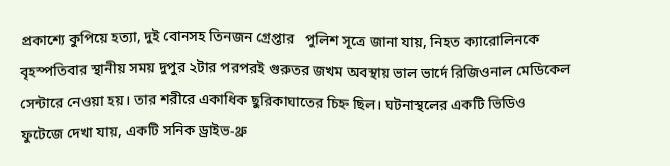প্রকাশ্যে কুপিয়ে হত্যা, দুই বোনসহ তিনজন গ্রেপ্তার   পুলিশ সূত্রে জানা যায়, নিহত ক্যারোলিনকে বৃহস্পতিবার স্থানীয় সময় দুপুর ২টার পরপরই গুরুতর জখম অবস্থায় ভাল ভার্দে রিজিওনাল মেডিকেল সেন্টারে নেওয়া হয়। তার শরীরে একাধিক ছুরিকাঘাতের চিহ্ন ছিল। ঘটনাস্থলের একটি ভিডিও ফুটেজে দেখা যায়, একটি সনিক ড্রাইভ-থ্রু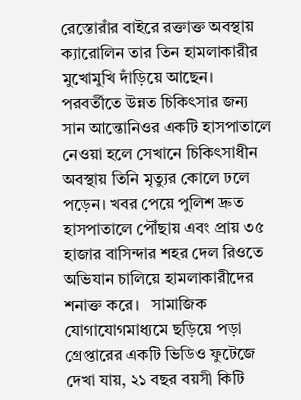রেস্তোরাঁর বাইরে রক্তাক্ত অবস্থায় ক্যারোলিন তার তিন হামলাকারীর মুখোমুখি দাঁড়িয়ে আছেন।   পরবর্তীতে উন্নত চিকিৎসার জন্য সান আন্তোনিওর একটি হাসপাতালে নেওয়া হলে সেখানে চিকিৎসাধীন অবস্থায় তিনি মৃত্যুর কোলে ঢলে পড়েন। খবর পেয়ে পুলিশ দ্রুত হাসপাতালে পৌঁছায় এবং প্রায় ৩৫ হাজার বাসিন্দার শহর দেল রিওতে অভিযান চালিয়ে হামলাকারীদের শনাক্ত করে।   সামাজিক যোগাযোগমাধ্যমে ছড়িয়ে পড়া গ্রেপ্তারের একটি ভিডিও ফুটেজে দেখা যায়, ২১ বছর বয়সী কিটি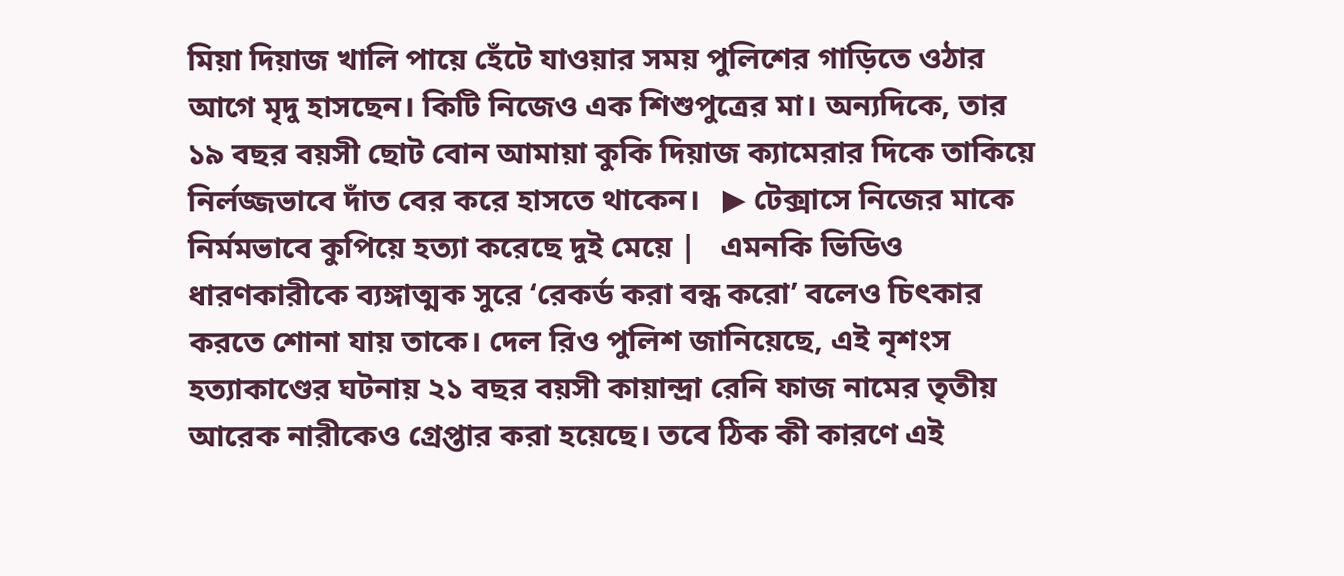মিয়া দিয়াজ খালি পায়ে হেঁটে যাওয়ার সময় পুলিশের গাড়িতে ওঠার আগে মৃদু হাসছেন। কিটি নিজেও এক শিশুপুত্রের মা। অন্যদিকে, তার ১৯ বছর বয়সী ছোট বোন আমায়া কুকি দিয়াজ ক্যামেরার দিকে তাকিয়ে নির্লজ্জভাবে দাঁত বের করে হাসতে থাকেন।   ▶ টেক্সাসে নিজের মাকে নির্মমভাবে কুপিয়ে হত্যা করেছে দুই মেয়ে |   এমনকি ভিডিও ধারণকারীকে ব্যঙ্গাত্মক সুরে ‘রেকর্ড করা বন্ধ করো’ বলেও চিৎকার করতে শোনা যায় তাকে। দেল রিও পুলিশ জানিয়েছে, এই নৃশংস হত্যাকাণ্ডের ঘটনায় ২১ বছর বয়সী কায়ান্দ্রা রেনি ফাজ নামের তৃতীয় আরেক নারীকেও গ্রেপ্তার করা হয়েছে। তবে ঠিক কী কারণে এই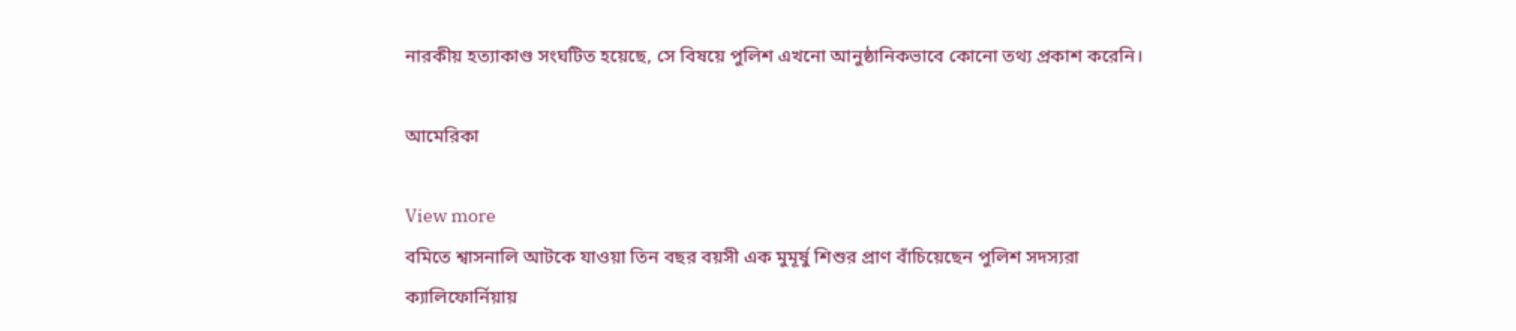নারকীয় হত্যাকাণ্ড সংঘটিত হয়েছে, সে বিষয়ে পুলিশ এখনো আনুষ্ঠানিকভাবে কোনো তথ্য প্রকাশ করেনি।

আমেরিকা

View more
বমিতে শ্বাসনালি আটকে যাওয়া তিন বছর বয়সী এক মুমূর্ষু শিশুর প্রাণ বাঁচিয়েছেন পুলিশ সদস্যরা
ক্যালিফোর্নিয়ায়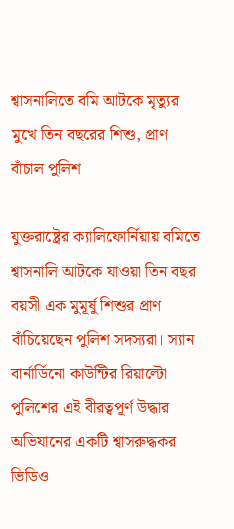শ্বাসনালিতে বমি আটকে মৃত্যুর মুখে তিন বছরের শিশু, প্রাণ বাঁচাল পুলিশ

যুক্তরাষ্ট্রের ক্যালিফোর্নিয়ায় বমিতে শ্বাসনালি আটকে যাওয়া তিন বছর বয়সী এক মুমূর্ষু শিশুর প্রাণ বাঁচিয়েছেন পুলিশ সদস্যরা। স্যান বার্নার্ডিনো কাউন্টির রিয়াল্টো পুলিশের এই বীরত্বপূর্ণ উদ্ধার অভিযানের একটি শ্বাসরুদ্ধকর ভিডিও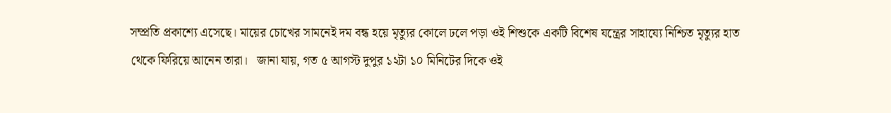সম্প্রতি প্রকাশ্যে এসেছে। মায়ের চোখের সামনেই দম বন্ধ হয়ে মৃত্যুর কোলে ঢলে পড়া ওই শিশুকে একটি বিশেষ যন্ত্রের সাহায্যে নিশ্চিত মৃত্যুর হাত থেকে ফিরিয়ে আনেন তারা।   জানা যায়, গত ৫ আগস্ট দুপুর ১২টা ১০ মিনিটের দিকে ওই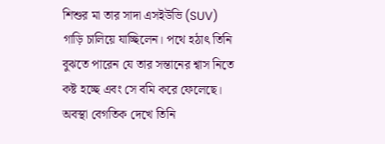শিশুর মা তার সাদা এসইউভি (SUV) গাড়ি চালিয়ে যাচ্ছিলেন। পথে হঠাৎ তিনি বুঝতে পারেন যে তার সন্তানের শ্বাস নিতে কষ্ট হচ্ছে এবং সে বমি করে ফেলেছে। অবস্থা বেগতিক দেখে তিনি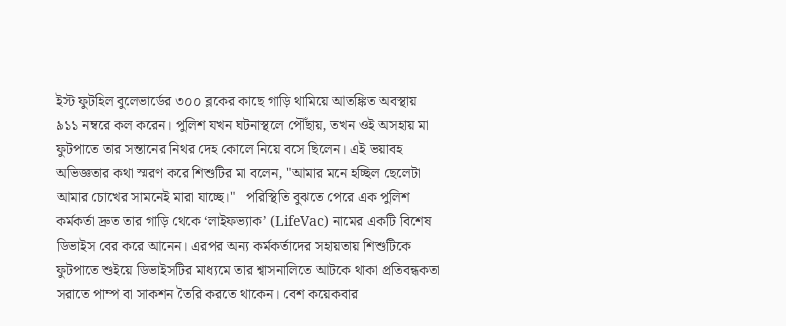ইস্ট ফুটহিল বুলেভার্ডের ৩০০ ব্লকের কাছে গাড়ি থামিয়ে আতঙ্কিত অবস্থায় ৯১১ নম্বরে কল করেন। পুলিশ যখন ঘটনাস্থলে পৌঁছায়, তখন ওই অসহায় মা ফুটপাতে তার সন্তানের নিথর দেহ কোলে নিয়ে বসে ছিলেন। এই ভয়াবহ অভিজ্ঞতার কথা স্মরণ করে শিশুটির মা বলেন, "আমার মনে হচ্ছিল ছেলেটা আমার চোখের সামনেই মারা যাচ্ছে।"   পরিস্থিতি বুঝতে পেরে এক পুলিশ কর্মকর্তা দ্রুত তার গাড়ি থেকে ‘লাইফভ্যাক’ (LifeVac) নামের একটি বিশেষ ডিভাইস বের করে আনেন। এরপর অন্য কর্মকর্তাদের সহায়তায় শিশুটিকে ফুটপাতে শুইয়ে ডিভাইসটির মাধ্যমে তার শ্বাসনালিতে আটকে থাকা প্রতিবন্ধকতা সরাতে পাম্প বা সাকশন তৈরি করতে থাকেন। বেশ কয়েকবার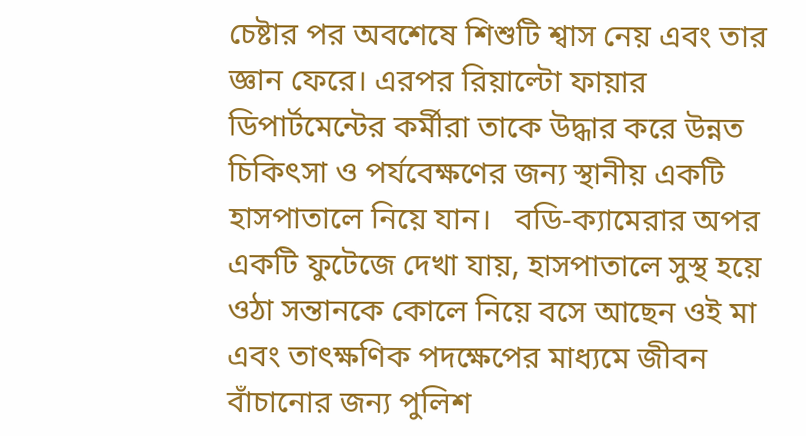চেষ্টার পর অবশেষে শিশুটি শ্বাস নেয় এবং তার জ্ঞান ফেরে। এরপর রিয়াল্টো ফায়ার ডিপার্টমেন্টের কর্মীরা তাকে উদ্ধার করে উন্নত চিকিৎসা ও পর্যবেক্ষণের জন্য স্থানীয় একটি হাসপাতালে নিয়ে যান।   বডি-ক্যামেরার অপর একটি ফুটেজে দেখা যায়, হাসপাতালে সুস্থ হয়ে ওঠা সন্তানকে কোলে নিয়ে বসে আছেন ওই মা এবং তাৎক্ষণিক পদক্ষেপের মাধ্যমে জীবন বাঁচানোর জন্য পুলিশ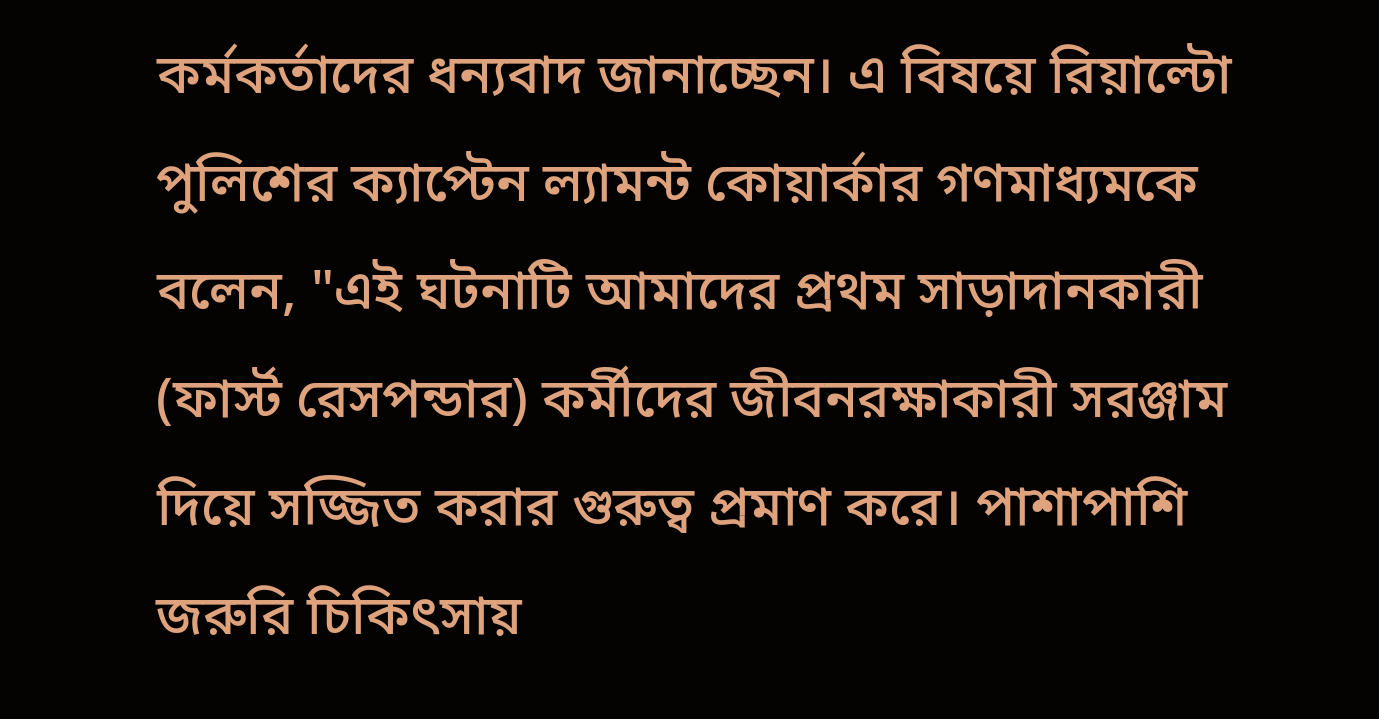কর্মকর্তাদের ধন্যবাদ জানাচ্ছেন। এ বিষয়ে রিয়াল্টো পুলিশের ক্যাপ্টেন ল্যামন্ট কোয়ার্কার গণমাধ্যমকে বলেন, "এই ঘটনাটি আমাদের প্রথম সাড়াদানকারী (ফার্স্ট রেসপন্ডার) কর্মীদের জীবনরক্ষাকারী সরঞ্জাম দিয়ে সজ্জিত করার গুরুত্ব প্রমাণ করে। পাশাপাশি জরুরি চিকিৎসায়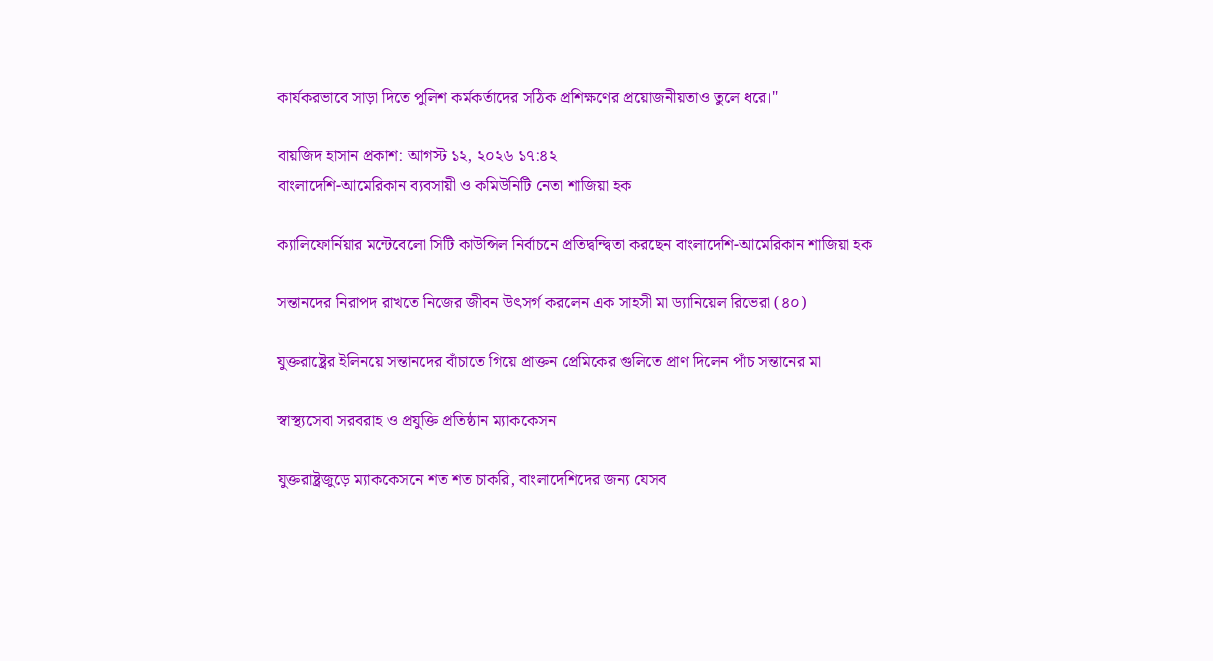কার্যকরভাবে সাড়া দিতে পুলিশ কর্মকর্তাদের সঠিক প্রশিক্ষণের প্রয়োজনীয়তাও তুলে ধরে।"

বায়জিদ হাসান প্রকাশ: আগস্ট ১২, ২০২৬ ১৭:৪২
বাংলাদেশি-আমেরিকান ব্যবসায়ী ও কমিউনিটি নেতা শাজিয়া হক

ক্যালিফোর্নিয়ার মন্টেবেলো সিটি কাউন্সিল নির্বাচনে প্রতিদ্বন্দ্বিতা করছেন বাংলাদেশি-আমেরিকান শাজিয়া হক

সন্তানদের নিরাপদ রাখতে নিজের জীবন উৎসর্গ করলেন এক সাহসী মা ড্যানিয়েল রিভেরা (৪০)

যুক্তরাষ্ট্রের ইলিনয়ে সন্তানদের বাঁচাতে গিয়ে প্রাক্তন প্রেমিকের গুলিতে প্রাণ দিলেন পাঁচ সন্তানের মা

স্বাস্থ্যসেবা সরবরাহ ও প্রযুক্তি প্রতিষ্ঠান ম্যাককেসন

যুক্তরাষ্ট্রজুড়ে ম্যাককেসনে শত শত চাকরি, বাংলাদেশিদের জন্য যেসব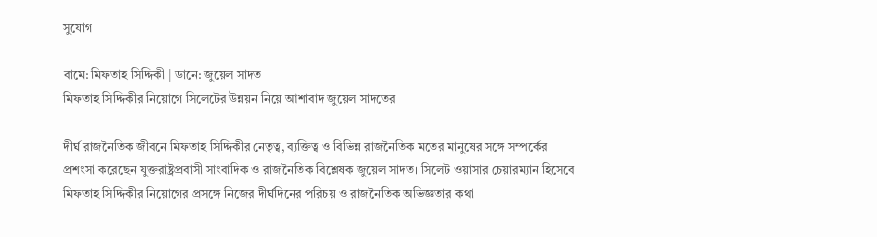সুযোগ

বামে: মিফতাহ সিদ্দিকী | ডানে: জুয়েল সাদত
মিফতাহ সিদ্দিকীর নিয়োগে সিলেটের উন্নয়ন নিয়ে আশাবাদ জুয়েল সাদতের

দীর্ঘ রাজনৈতিক জীবনে মিফতাহ সিদ্দিকীর নেতৃত্ব, ব্যক্তিত্ব ও বিভিন্ন রাজনৈতিক মতের মানুষের সঙ্গে সম্পর্কের প্রশংসা করেছেন যুক্তরাষ্ট্রপ্রবাসী সাংবাদিক ও রাজনৈতিক বিশ্লেষক জুয়েল সাদত। সিলেট ওয়াসার চেয়ারম্যান হিসেবে মিফতাহ সিদ্দিকীর নিয়োগের প্রসঙ্গে নিজের দীর্ঘদিনের পরিচয় ও রাজনৈতিক অভিজ্ঞতার কথা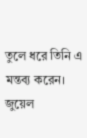তুলে ধরে তিনি এ মন্তব্য করেন।   জুয়েল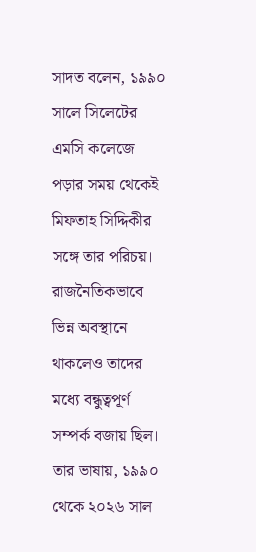সাদত বলেন, ১৯৯০ সালে সিলেটের এমসি কলেজে পড়ার সময় থেকেই মিফতাহ সিদ্দিকীর সঙ্গে তার পরিচয়। রাজনৈতিকভাবে ভিন্ন অবস্থানে থাকলেও তাদের মধ্যে বন্ধুত্বপূর্ণ সম্পর্ক বজায় ছিল। তার ভাষায়, ১৯৯০ থেকে ২০২৬ সাল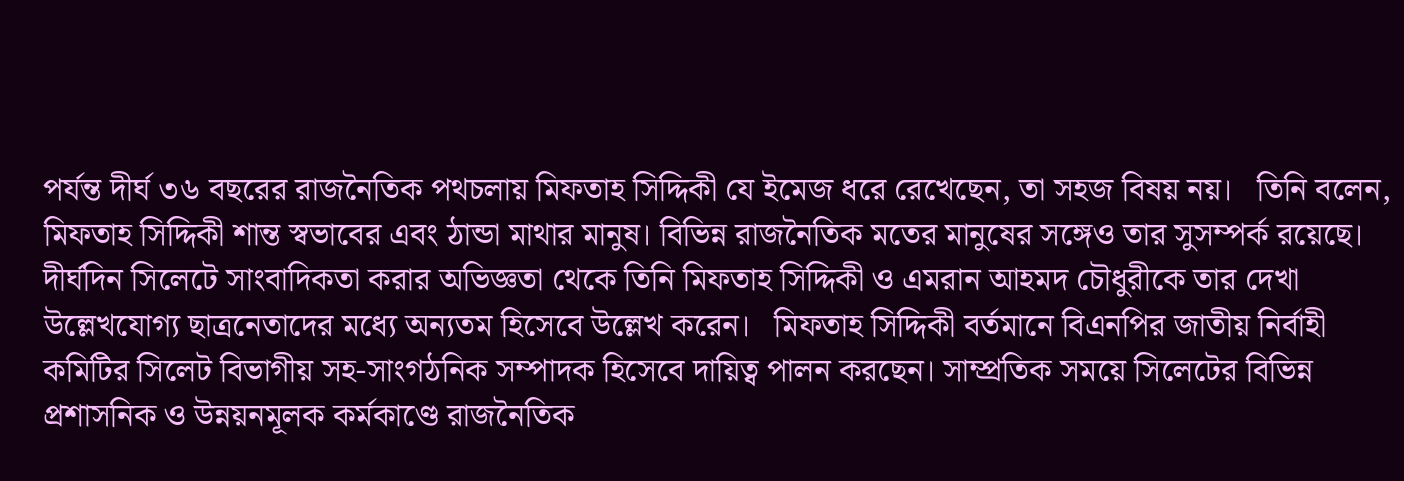পর্যন্ত দীর্ঘ ৩৬ বছরের রাজনৈতিক পথচলায় মিফতাহ সিদ্দিকী যে ইমেজ ধরে রেখেছেন, তা সহজ বিষয় নয়।   তিনি বলেন, মিফতাহ সিদ্দিকী শান্ত স্বভাবের এবং ঠান্ডা মাথার মানুষ। বিভিন্ন রাজনৈতিক মতের মানুষের সঙ্গেও তার সুসম্পর্ক রয়েছে। দীর্ঘদিন সিলেটে সাংবাদিকতা করার অভিজ্ঞতা থেকে তিনি মিফতাহ সিদ্দিকী ও এমরান আহমদ চৌধুরীকে তার দেখা উল্লেখযোগ্য ছাত্রনেতাদের মধ্যে অন্যতম হিসেবে উল্লেখ করেন।   মিফতাহ সিদ্দিকী বর্তমানে বিএনপির জাতীয় নির্বাহী কমিটির সিলেট বিভাগীয় সহ-সাংগঠনিক সম্পাদক হিসেবে দায়িত্ব পালন করছেন। সাম্প্রতিক সময়ে সিলেটের বিভিন্ন প্রশাসনিক ও উন্নয়নমূলক কর্মকাণ্ডে রাজনৈতিক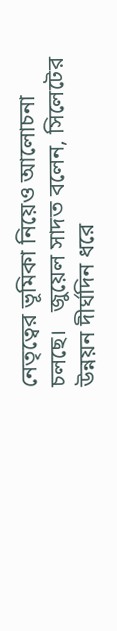নেতৃত্বের ভূমিকা নিয়েও আলোচনা চলছে।   জুয়েল সাদত বলেন, সিলেটের উন্নয়ন দীর্ঘদিন ধরে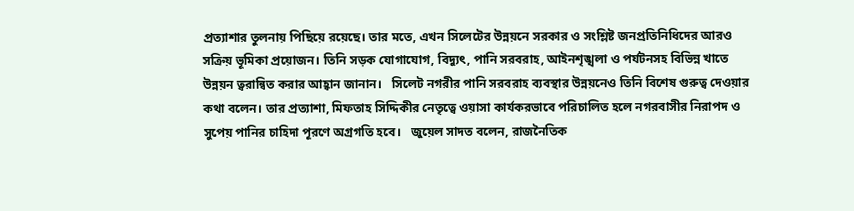প্রত্যাশার তুলনায় পিছিয়ে রয়েছে। তার মতে, এখন সিলেটের উন্নয়নে সরকার ও সংশ্লিষ্ট জনপ্রতিনিধিদের আরও সক্রিয় ভূমিকা প্রয়োজন। তিনি সড়ক যোগাযোগ, বিদ্যুৎ, পানি সরবরাহ, আইনশৃঙ্খলা ও পর্যটনসহ বিভিন্ন খাতে উন্নয়ন ত্বরান্বিত করার আহ্বান জানান।   সিলেট নগরীর পানি সরবরাহ ব্যবস্থার উন্নয়নেও তিনি বিশেষ গুরুত্ব দেওয়ার কথা বলেন। তার প্রত্যাশা, মিফতাহ সিদ্দিকীর নেতৃত্বে ওয়াসা কার্যকরভাবে পরিচালিত হলে নগরবাসীর নিরাপদ ও সুপেয় পানির চাহিদা পূরণে অগ্রগতি হবে।   জুয়েল সাদত বলেন, রাজনৈতিক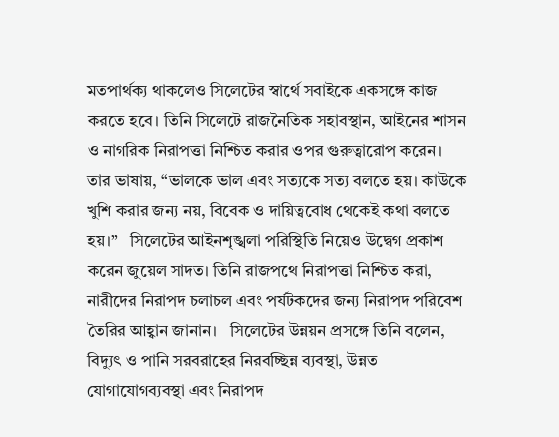মতপার্থক্য থাকলেও সিলেটের স্বার্থে সবাইকে একসঙ্গে কাজ করতে হবে। তিনি সিলেটে রাজনৈতিক সহাবস্থান, আইনের শাসন ও নাগরিক নিরাপত্তা নিশ্চিত করার ওপর গুরুত্বারোপ করেন।   তার ভাষায়, “ভালকে ভাল এবং সত্যকে সত্য বলতে হয়। কাউকে খুশি করার জন্য নয়, বিবেক ও দায়িত্ববোধ থেকেই কথা বলতে হয়।”   সিলেটের আইনশৃঙ্খলা পরিস্থিতি নিয়েও উদ্বেগ প্রকাশ করেন জুয়েল সাদত। তিনি রাজপথে নিরাপত্তা নিশ্চিত করা, নারীদের নিরাপদ চলাচল এবং পর্যটকদের জন্য নিরাপদ পরিবেশ তৈরির আহ্বান জানান।   সিলেটের উন্নয়ন প্রসঙ্গে তিনি বলেন, বিদ্যুৎ ও পানি সরবরাহের নিরবচ্ছিন্ন ব্যবস্থা, উন্নত যোগাযোগব্যবস্থা এবং নিরাপদ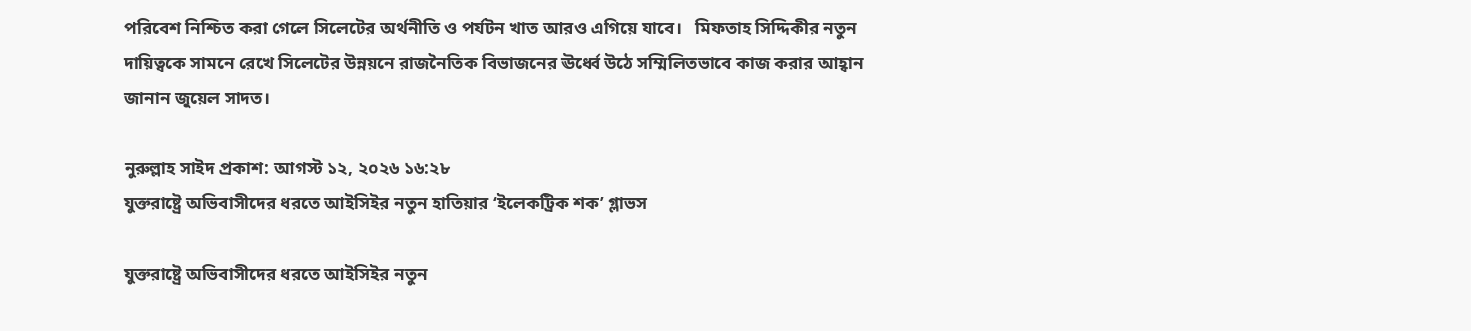পরিবেশ নিশ্চিত করা গেলে সিলেটের অর্থনীতি ও পর্যটন খাত আরও এগিয়ে যাবে।   মিফতাহ সিদ্দিকীর নতুন দায়িত্বকে সামনে রেখে সিলেটের উন্নয়নে রাজনৈতিক বিভাজনের ঊর্ধ্বে উঠে সম্মিলিতভাবে কাজ করার আহ্বান জানান জুয়েল সাদত।

নুরুল্লাহ সাইদ প্রকাশ: আগস্ট ১২, ২০২৬ ১৬:২৮
যুক্তরাষ্ট্রে অভিবাসীদের ধরতে আইসিইর নতুন হাতিয়ার ‘ইলেকট্রিক শক’ গ্লাভস

যুক্তরাষ্ট্রে অভিবাসীদের ধরতে আইসিইর নতুন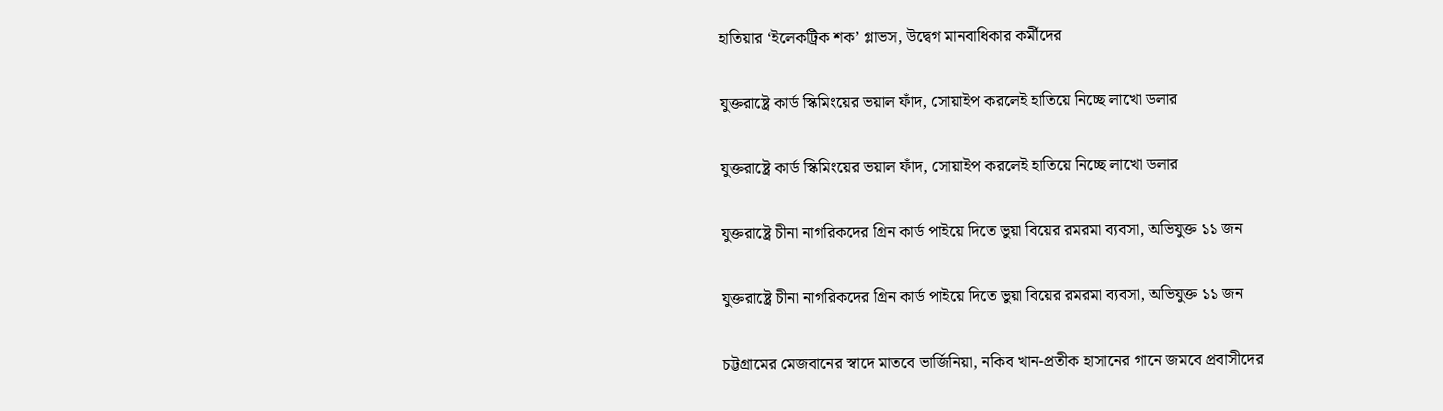হাতিয়ার ‘ইলেকট্রিক শক’ গ্লাভস, উদ্বেগ মানবাধিকার কর্মীদের

যুক্তরাষ্ট্রে কার্ড স্কিমিংয়ের ভয়াল ফাঁদ, সোয়াইপ করলেই হাতিয়ে নিচ্ছে লাখো ডলার

যুক্তরাষ্ট্রে কার্ড স্কিমিংয়ের ভয়াল ফাঁদ, সোয়াইপ করলেই হাতিয়ে নিচ্ছে লাখো ডলার

যুক্তরাষ্ট্রে চীনা নাগরিকদের গ্রিন কার্ড পাইয়ে দিতে ভুয়া বিয়ের রমরমা ব্যবসা, অভিযুক্ত ১১ জন

যুক্তরাষ্ট্রে চীনা নাগরিকদের গ্রিন কার্ড পাইয়ে দিতে ভুয়া বিয়ের রমরমা ব্যবসা, অভিযুক্ত ১১ জন

চট্টগ্রামের মেজবানের স্বাদে মাতবে ভার্জিনিয়া, নকিব খান-প্রতীক হাসানের গানে জমবে প্রবাসীদের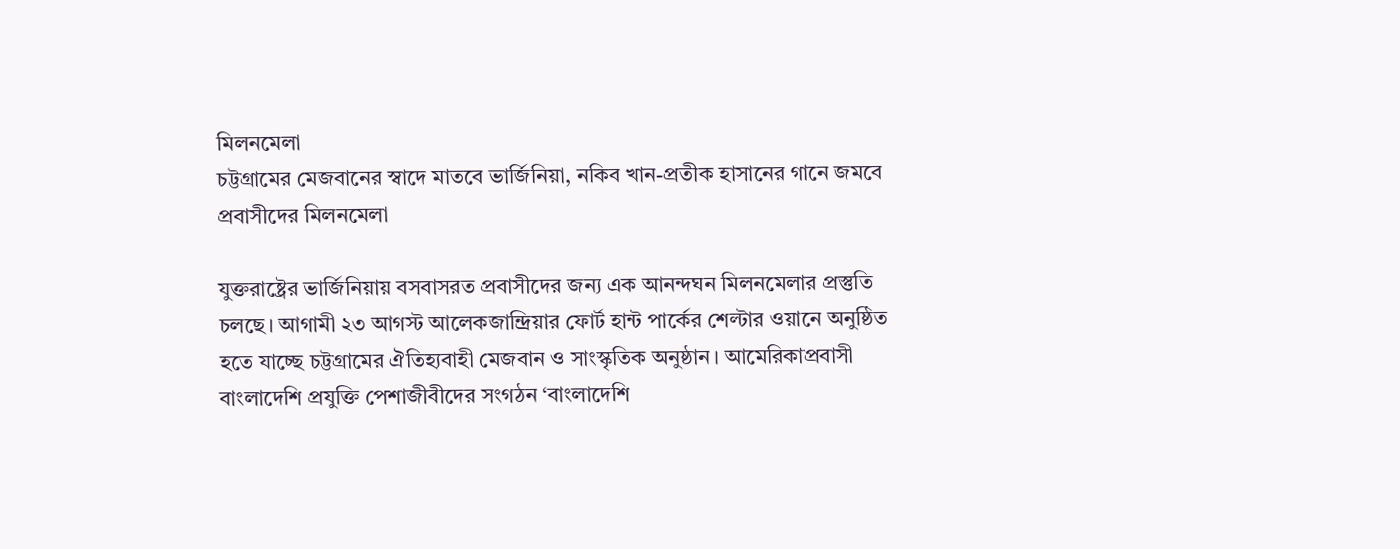মিলনমেলা
চট্টগ্রামের মেজবানের স্বাদে মাতবে ভার্জিনিয়া, নকিব খান-প্রতীক হাসানের গানে জমবে প্রবাসীদের মিলনমেলা

যুক্তরাষ্ট্রের ভার্জিনিয়ায় বসবাসরত প্রবাসীদের জন্য এক আনন্দঘন মিলনমেলার প্রস্তুতি চলছে। আগামী ২৩ আগস্ট আলেকজান্দ্রিয়ার ফোর্ট হান্ট পার্কের শেল্টার ওয়ানে অনুষ্ঠিত হতে যাচ্ছে চট্টগ্রামের ঐতিহ্যবাহী মেজবান ও সাংস্কৃতিক অনুষ্ঠান। আমেরিকাপ্রবাসী বাংলাদেশি প্রযুক্তি পেশাজীবীদের সংগঠন ‘বাংলাদেশি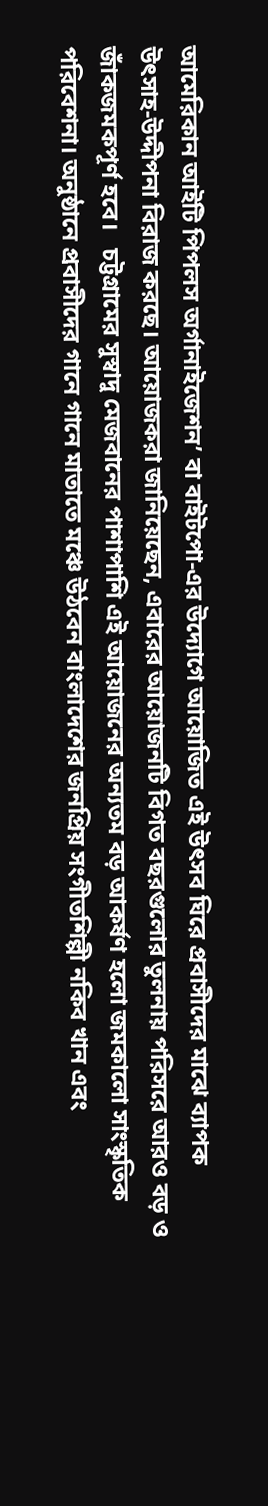আমেরিকান আইটি পিপলস অর্গানাইজেশন’ বা বাইটপো-এর উদ্যোগে আয়োজিত এই উৎসব ঘিরে প্রবাসীদের মাঝে ব্যাপক উৎসাহ-উদ্দীপনা বিরাজ করছে। আয়োজকরা জানিয়েছেন, এবারের আয়োজনটি বিগত বছরগুলোর তুলনায় পরিসরে আরও বড় ও জাঁকজমকপূর্ণ হবে।   চট্টগ্রামের সুস্বাদু মেজবানের পাশাপাশি এই আয়োজনের অন্যতম বড় আকর্ষণ হলো জমকালো সাংস্কৃতিক পরিবেশনা। অনুষ্ঠানে প্রবাসীদের গানে গানে মাতাতে মঞ্চে উঠবেন বাংলাদেশের জনপ্রিয় সংগীতশিল্পী নকিব খান এবং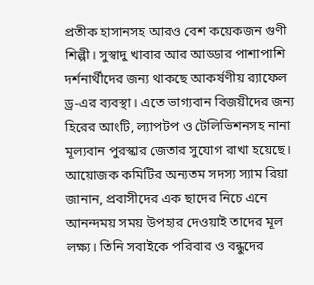প্রতীক হাসানসহ আরও বেশ কয়েকজন গুণী শিল্পী। সুস্বাদু খাবার আর আড্ডার পাশাপাশি দর্শনার্থীদের জন্য থাকছে আকর্ষণীয় র‍্যাফেল ড্র-এর ব্যবস্থা। এতে ভাগ্যবান বিজয়ীদের জন্য হিরের আংটি, ল্যাপটপ ও টেলিভিশনসহ নানা মূল্যবান পুরস্কার জেতার সুযোগ রাখা হয়েছে।   আয়োজক কমিটির অন্যতম সদস্য স্যাম রিয়া জানান, প্রবাসীদের এক ছাদের নিচে এনে আনন্দময় সময় উপহার দেওয়াই তাদের মূল লক্ষ্য। তিনি সবাইকে পরিবার ও বন্ধুদের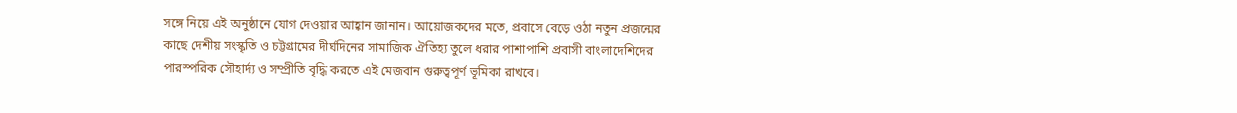সঙ্গে নিয়ে এই অনুষ্ঠানে যোগ দেওয়ার আহ্বান জানান। আয়োজকদের মতে, প্রবাসে বেড়ে ওঠা নতুন প্রজন্মের কাছে দেশীয় সংস্কৃতি ও চট্টগ্রামের দীর্ঘদিনের সামাজিক ঐতিহ্য তুলে ধরার পাশাপাশি প্রবাসী বাংলাদেশিদের পারস্পরিক সৌহার্দ্য ও সম্প্রীতি বৃদ্ধি করতে এই মেজবান গুরুত্বপূর্ণ ভূমিকা রাখবে।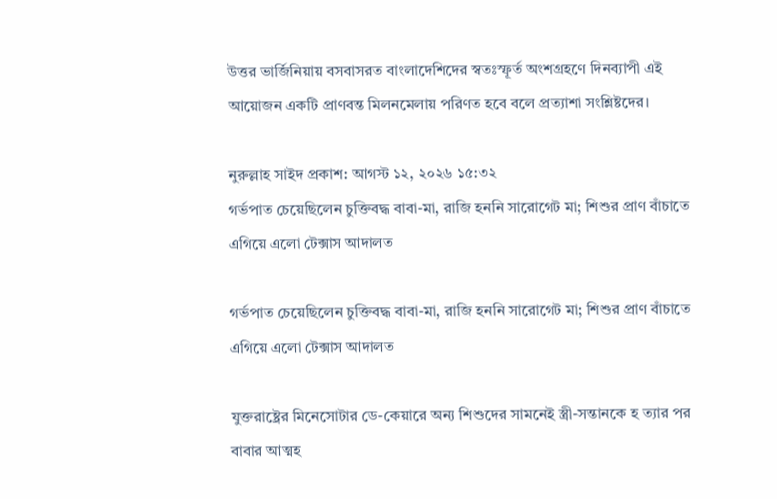উত্তর ভার্জিনিয়ায় বসবাসরত বাংলাদেশিদের স্বতঃস্ফূর্ত অংশগ্রহণে দিনব্যাপী এই আয়োজন একটি প্রাণবন্ত মিলনমেলায় পরিণত হবে বলে প্রত্যাশা সংশ্লিষ্টদের।

নুরুল্লাহ সাইদ প্রকাশ: আগস্ট ১২, ২০২৬ ১৫:৩২
গর্ভপাত চেয়েছিলেন চুক্তিবদ্ধ বাবা-মা, রাজি হননি সারোগেট মা; শিশুর প্রাণ বাঁচাতে এগিয়ে এলো টেক্সাস আদালত

গর্ভপাত চেয়েছিলেন চুক্তিবদ্ধ বাবা-মা, রাজি হননি সারোগেট মা; শিশুর প্রাণ বাঁচাতে এগিয়ে এলো টেক্সাস আদালত

যুক্তরাষ্ট্রের মিনেসোটার ডে-কেয়ারে অন্য শিশুদের সামনেই স্ত্রী-সন্তানকে হ ত্যার পর বাবার আত্মহ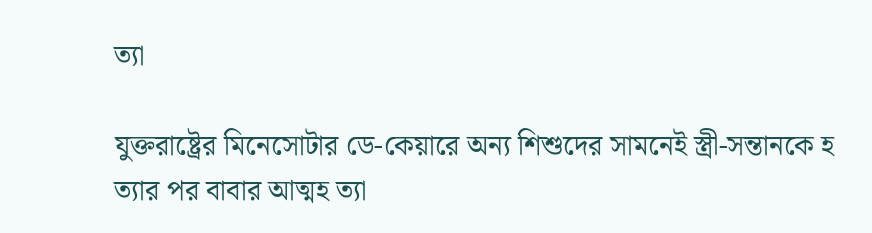ত্যা

যুক্তরাষ্ট্রের মিনেসোটার ডে-কেয়ারে অন্য শিশুদের সামনেই স্ত্রী-সন্তানকে হ ত্যার পর বাবার আত্মহ ত্যা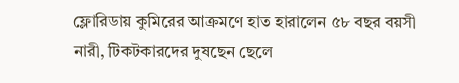ফ্লোরিডায় কুমিরের আক্রমণে হাত হারালেন ৫৮ বছর বয়সী নারী, টিকটকারদের দুষছেন ছেলে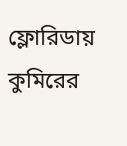ফ্লোরিডায় কুমিরের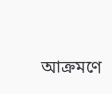আক্রমণে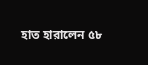হাত হারালেন ৫৮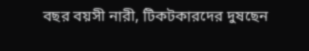বছর বয়সী নারী, টিকটকারদের দুষছেন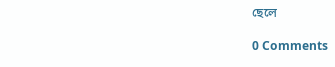ছেলে

0 Comments